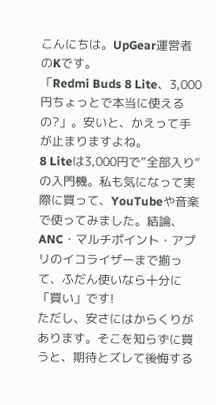こんにちは。UpGear運営者のKです。
「Redmi Buds 8 Lite、3,000円ちょっとで本当に使えるの?」。安いと、かえって手が止まりますよね。
8 Liteは3,000円で”全部入り”の入門機。私も気になって実際に買って、YouTubeや音楽で使ってみました。結論、ANC・マルチポイント・アプリのイコライザーまで揃って、ふだん使いなら十分に「買い」です!
ただし、安さにはからくりがあります。そこを知らずに買うと、期待とズレて後悔する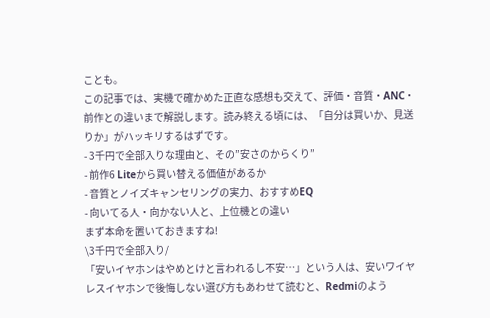ことも。
この記事では、実機で確かめた正直な感想も交えて、評価・音質・ANC・前作との違いまで解説します。読み終える頃には、「自分は買いか、見送りか」がハッキリするはずです。
- 3千円で全部入りな理由と、その”安さのからくり”
- 前作6 Liteから買い替える価値があるか
- 音質とノイズキャンセリングの実力、おすすめEQ
- 向いてる人・向かない人と、上位機との違い
まず本命を置いておきますね!
\3千円で全部入り/
「安いイヤホンはやめとけと言われるし不安…」という人は、安いワイヤレスイヤホンで後悔しない選び方もあわせて読むと、Redmiのよう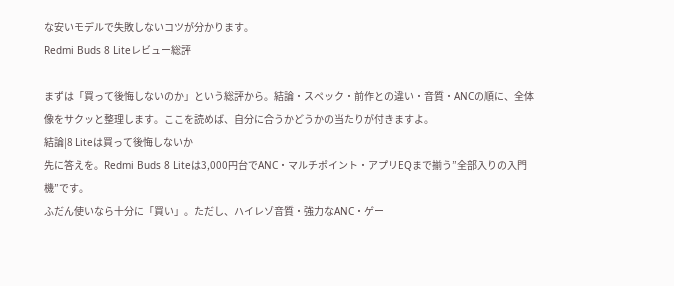な安いモデルで失敗しないコツが分かります。
Redmi Buds 8 Liteレビュー総評

まずは「買って後悔しないのか」という総評から。結論・スペック・前作との違い・音質・ANCの順に、全体像をサクッと整理します。ここを読めば、自分に合うかどうかの当たりが付きますよ。
結論|8 Liteは買って後悔しないか
先に答えを。Redmi Buds 8 Liteは3,000円台でANC・マルチポイント・アプリEQまで揃う”全部入りの入門機”です。
ふだん使いなら十分に「買い」。ただし、ハイレゾ音質・強力なANC・ゲー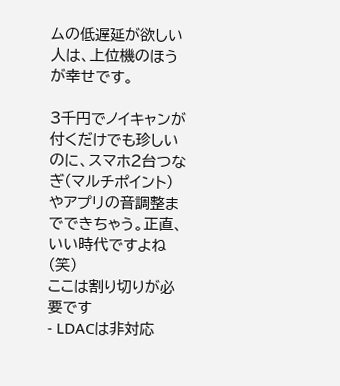ムの低遅延が欲しい人は、上位機のほうが幸せです。

3千円でノイキャンが付くだけでも珍しいのに、スマホ2台つなぎ(マルチポイント)やアプリの音調整までできちゃう。正直、いい時代ですよね(笑)
ここは割り切りが必要です
- LDACは非対応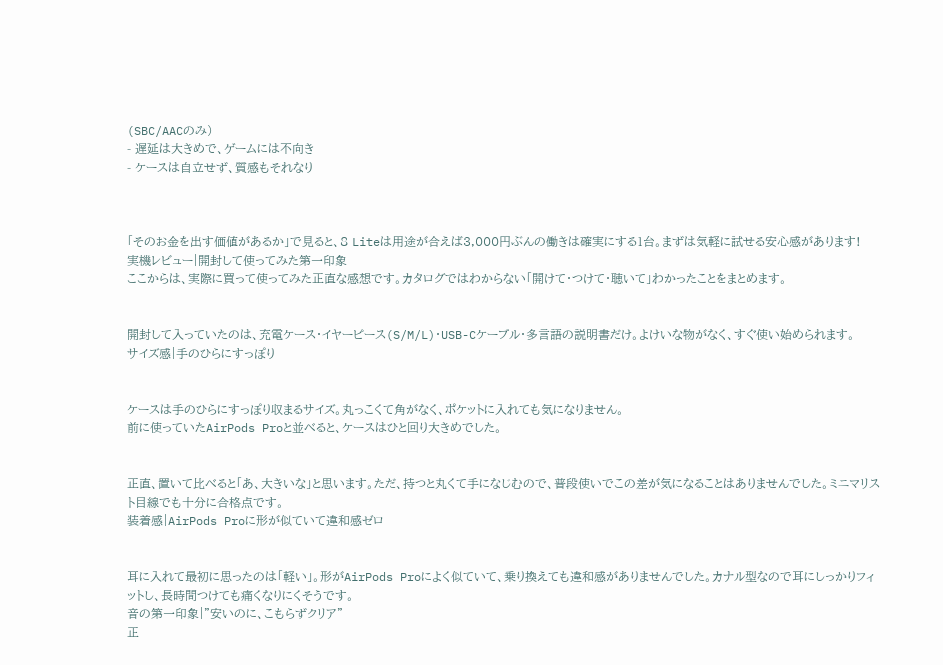(SBC/AACのみ)
- 遅延は大きめで、ゲームには不向き
- ケースは自立せず、質感もそれなり



「そのお金を出す価値があるか」で見ると、8 Liteは用途が合えば3,000円ぶんの働きは確実にする1台。まずは気軽に試せる安心感があります!
実機レビュー|開封して使ってみた第一印象
ここからは、実際に買って使ってみた正直な感想です。カタログではわからない「開けて・つけて・聴いて」わかったことをまとめます。


開封して入っていたのは、充電ケース・イヤーピース(S/M/L)・USB-Cケーブル・多言語の説明書だけ。よけいな物がなく、すぐ使い始められます。
サイズ感|手のひらにすっぽり


ケースは手のひらにすっぽり収まるサイズ。丸っこくて角がなく、ポケットに入れても気になりません。
前に使っていたAirPods Proと並べると、ケースはひと回り大きめでした。


正直、置いて比べると「あ、大きいな」と思います。ただ、持つと丸くて手になじむので、普段使いでこの差が気になることはありませんでした。ミニマリスト目線でも十分に合格点です。
装着感|AirPods Proに形が似ていて違和感ゼロ


耳に入れて最初に思ったのは「軽い」。形がAirPods Proによく似ていて、乗り換えても違和感がありませんでした。カナル型なので耳にしっかりフィットし、長時間つけても痛くなりにくそうです。
音の第一印象|”安いのに、こもらずクリア”
正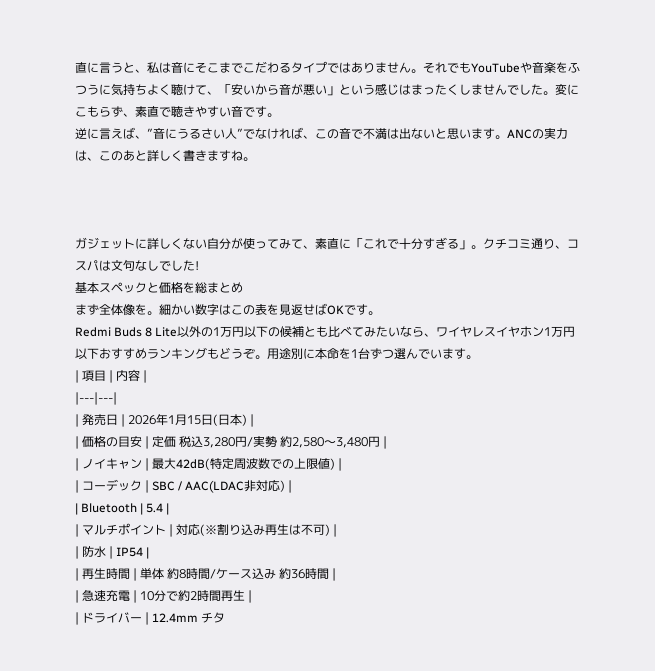直に言うと、私は音にそこまでこだわるタイプではありません。それでもYouTubeや音楽をふつうに気持ちよく聴けて、「安いから音が悪い」という感じはまったくしませんでした。変にこもらず、素直で聴きやすい音です。
逆に言えば、”音にうるさい人”でなければ、この音で不満は出ないと思います。ANCの実力は、このあと詳しく書きますね。



ガジェットに詳しくない自分が使ってみて、素直に「これで十分すぎる」。クチコミ通り、コスパは文句なしでした!
基本スペックと価格を総まとめ
まず全体像を。細かい数字はこの表を見返せばOKです。
Redmi Buds 8 Lite以外の1万円以下の候補とも比べてみたいなら、ワイヤレスイヤホン1万円以下おすすめランキングもどうぞ。用途別に本命を1台ずつ選んでいます。
| 項目 | 内容 |
|---|---|
| 発売日 | 2026年1月15日(日本) |
| 価格の目安 | 定価 税込3,280円/実勢 約2,580〜3,480円 |
| ノイキャン | 最大42dB(特定周波数での上限値) |
| コーデック | SBC / AAC(LDAC非対応) |
| Bluetooth | 5.4 |
| マルチポイント | 対応(※割り込み再生は不可) |
| 防水 | IP54 |
| 再生時間 | 単体 約8時間/ケース込み 約36時間 |
| 急速充電 | 10分で約2時間再生 |
| ドライバー | 12.4mm チタ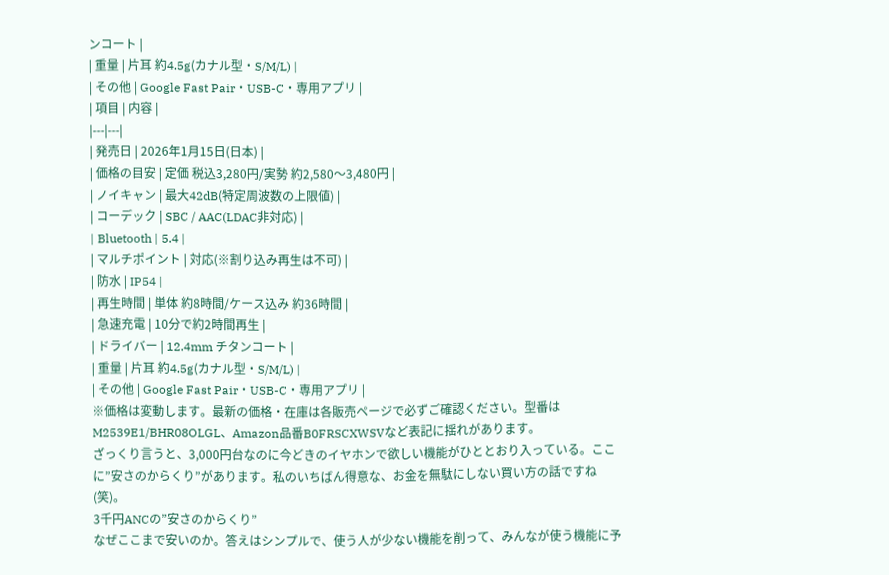ンコート |
| 重量 | 片耳 約4.5g(カナル型・S/M/L) |
| その他 | Google Fast Pair・USB-C・専用アプリ |
| 項目 | 内容 |
|---|---|
| 発売日 | 2026年1月15日(日本) |
| 価格の目安 | 定価 税込3,280円/実勢 約2,580〜3,480円 |
| ノイキャン | 最大42dB(特定周波数の上限値) |
| コーデック | SBC / AAC(LDAC非対応) |
| Bluetooth | 5.4 |
| マルチポイント | 対応(※割り込み再生は不可) |
| 防水 | IP54 |
| 再生時間 | 単体 約8時間/ケース込み 約36時間 |
| 急速充電 | 10分で約2時間再生 |
| ドライバー | 12.4mm チタンコート |
| 重量 | 片耳 約4.5g(カナル型・S/M/L) |
| その他 | Google Fast Pair・USB-C・専用アプリ |
※価格は変動します。最新の価格・在庫は各販売ページで必ずご確認ください。型番はM2539E1/BHR08OLGL、Amazon品番B0FRSCXWSVなど表記に揺れがあります。
ざっくり言うと、3,000円台なのに今どきのイヤホンで欲しい機能がひととおり入っている。ここに”安さのからくり”があります。私のいちばん得意な、お金を無駄にしない買い方の話ですね(笑)。
3千円ANCの”安さのからくり”
なぜここまで安いのか。答えはシンプルで、使う人が少ない機能を削って、みんなが使う機能に予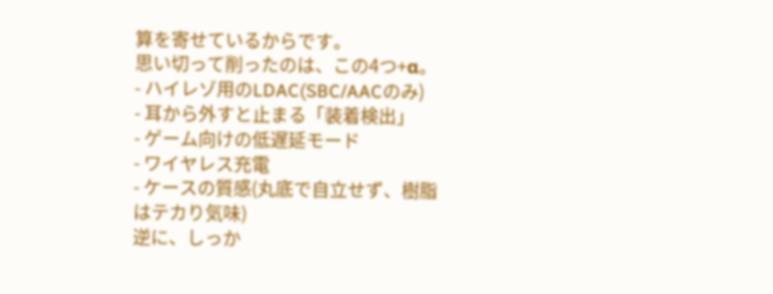算を寄せているからです。
思い切って削ったのは、この4つ+α。
- ハイレゾ用のLDAC(SBC/AACのみ)
- 耳から外すと止まる「装着検出」
- ゲーム向けの低遅延モード
- ワイヤレス充電
- ケースの質感(丸底で自立せず、樹脂はテカり気味)
逆に、しっか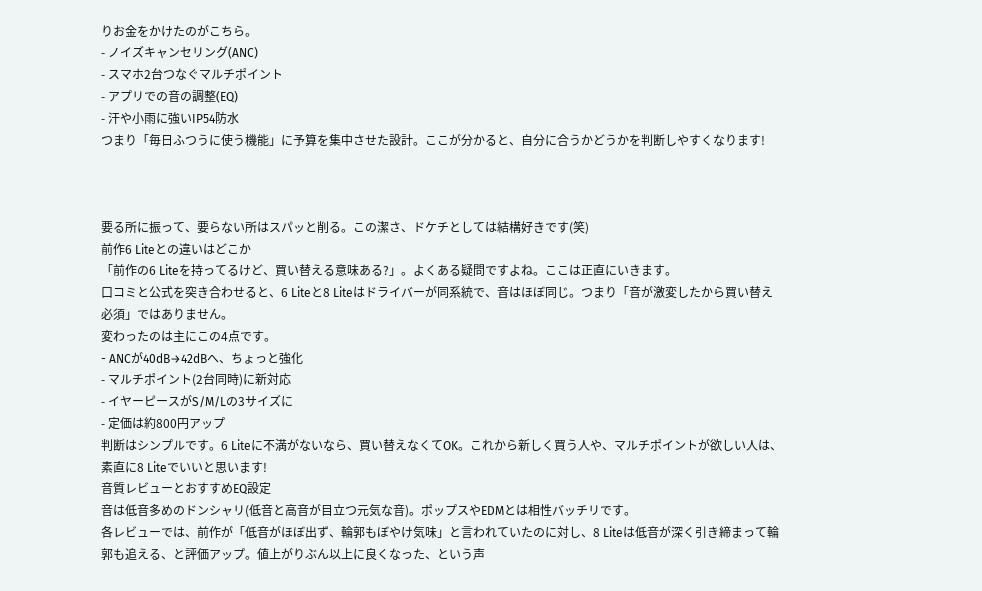りお金をかけたのがこちら。
- ノイズキャンセリング(ANC)
- スマホ2台つなぐマルチポイント
- アプリでの音の調整(EQ)
- 汗や小雨に強いIP54防水
つまり「毎日ふつうに使う機能」に予算を集中させた設計。ここが分かると、自分に合うかどうかを判断しやすくなります!



要る所に振って、要らない所はスパッと削る。この潔さ、ドケチとしては結構好きです(笑)
前作6 Liteとの違いはどこか
「前作の6 Liteを持ってるけど、買い替える意味ある?」。よくある疑問ですよね。ここは正直にいきます。
口コミと公式を突き合わせると、6 Liteと8 Liteはドライバーが同系統で、音はほぼ同じ。つまり「音が激変したから買い替え必須」ではありません。
変わったのは主にこの4点です。
- ANCが40dB→42dBへ、ちょっと強化
- マルチポイント(2台同時)に新対応
- イヤーピースがS/M/Lの3サイズに
- 定価は約800円アップ
判断はシンプルです。6 Liteに不満がないなら、買い替えなくてOK。これから新しく買う人や、マルチポイントが欲しい人は、素直に8 Liteでいいと思います!
音質レビューとおすすめEQ設定
音は低音多めのドンシャリ(低音と高音が目立つ元気な音)。ポップスやEDMとは相性バッチリです。
各レビューでは、前作が「低音がほぼ出ず、輪郭もぼやけ気味」と言われていたのに対し、8 Liteは低音が深く引き締まって輪郭も追える、と評価アップ。値上がりぶん以上に良くなった、という声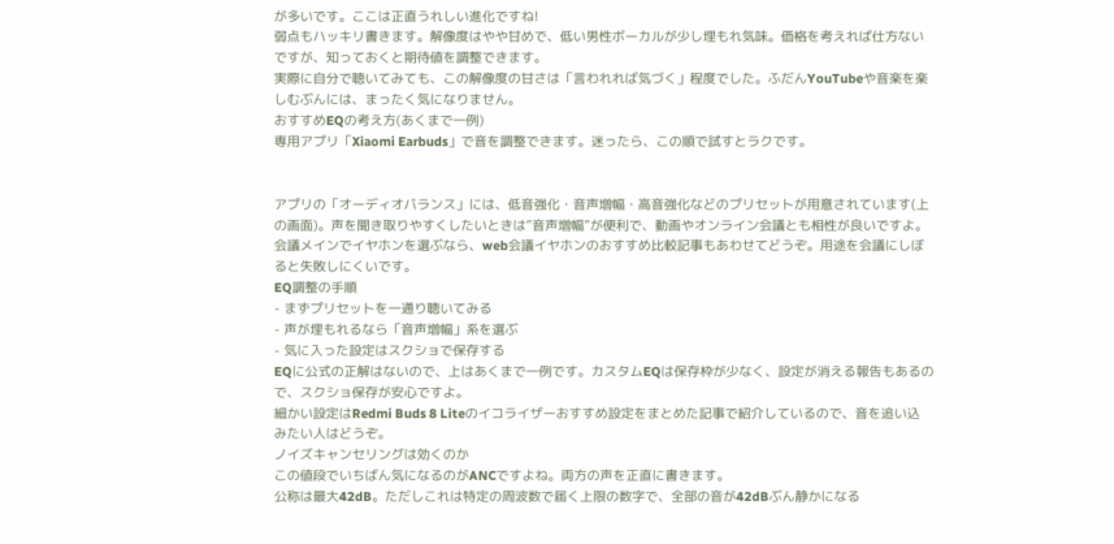が多いです。ここは正直うれしい進化ですね!
弱点もハッキリ書きます。解像度はやや甘めで、低い男性ボーカルが少し埋もれ気味。価格を考えれば仕方ないですが、知っておくと期待値を調整できます。
実際に自分で聴いてみても、この解像度の甘さは「言われれば気づく」程度でした。ふだんYouTubeや音楽を楽しむぶんには、まったく気になりません。
おすすめEQの考え方(あくまで一例)
専用アプリ「Xiaomi Earbuds」で音を調整できます。迷ったら、この順で試すとラクです。


アプリの「オーディオバランス」には、低音強化・音声増幅・高音強化などのプリセットが用意されています(上の画面)。声を聞き取りやすくしたいときは”音声増幅”が便利で、動画やオンライン会議とも相性が良いですよ。
会議メインでイヤホンを選ぶなら、web会議イヤホンのおすすめ比較記事もあわせてどうぞ。用途を会議にしぼると失敗しにくいです。
EQ調整の手順
- まずプリセットを一通り聴いてみる
- 声が埋もれるなら「音声増幅」系を選ぶ
- 気に入った設定はスクショで保存する
EQに公式の正解はないので、上はあくまで一例です。カスタムEQは保存枠が少なく、設定が消える報告もあるので、スクショ保存が安心ですよ。
細かい設定はRedmi Buds 8 Liteのイコライザーおすすめ設定をまとめた記事で紹介しているので、音を追い込みたい人はどうぞ。
ノイズキャンセリングは効くのか
この値段でいちばん気になるのがANCですよね。両方の声を正直に書きます。
公称は最大42dB。ただしこれは特定の周波数で届く上限の数字で、全部の音が42dBぶん静かになる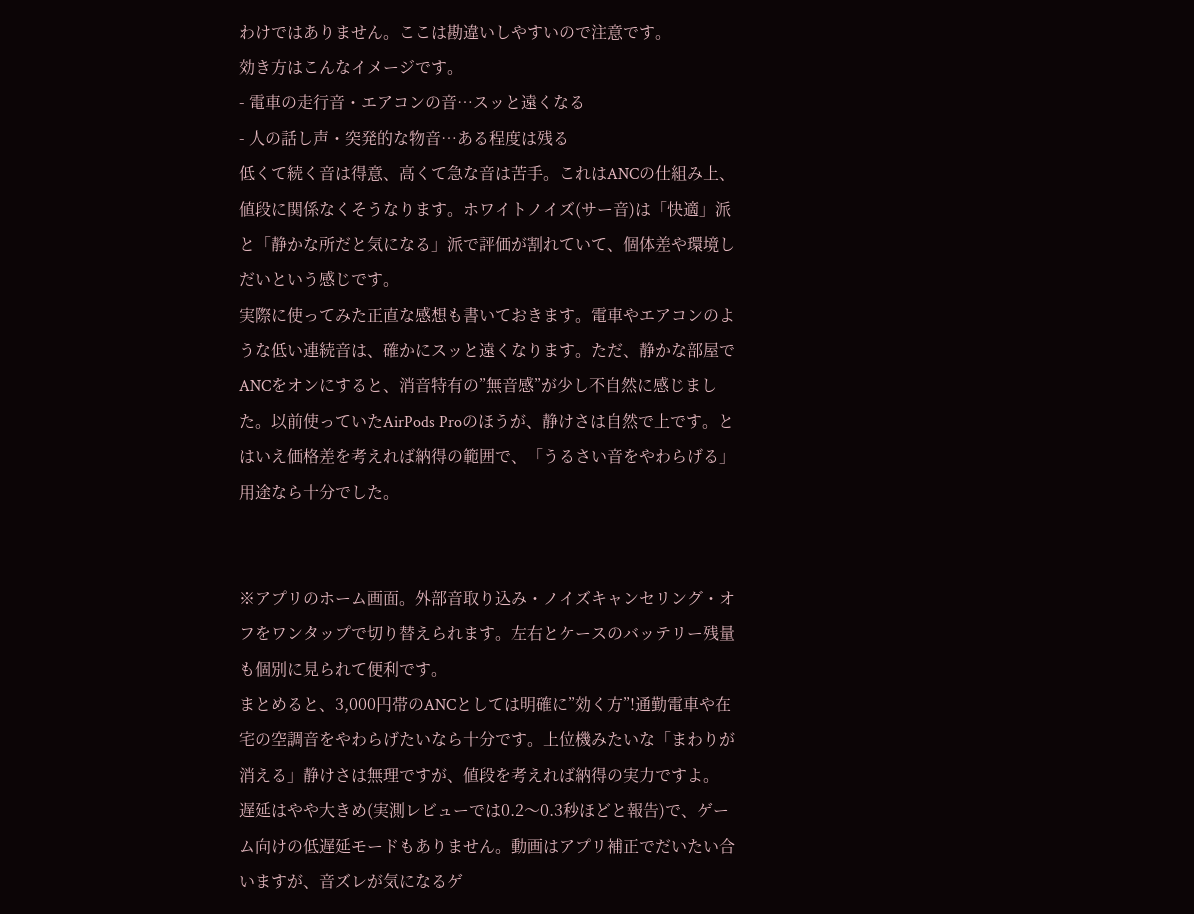わけではありません。ここは勘違いしやすいので注意です。
効き方はこんなイメージです。
- 電車の走行音・エアコンの音…スッと遠くなる
- 人の話し声・突発的な物音…ある程度は残る
低くて続く音は得意、高くて急な音は苦手。これはANCの仕組み上、値段に関係なくそうなります。ホワイトノイズ(サー音)は「快適」派と「静かな所だと気になる」派で評価が割れていて、個体差や環境しだいという感じです。
実際に使ってみた正直な感想も書いておきます。電車やエアコンのような低い連続音は、確かにスッと遠くなります。ただ、静かな部屋でANCをオンにすると、消音特有の”無音感”が少し不自然に感じました。以前使っていたAirPods Proのほうが、静けさは自然で上です。とはいえ価格差を考えれば納得の範囲で、「うるさい音をやわらげる」用途なら十分でした。


※アプリのホーム画面。外部音取り込み・ノイズキャンセリング・オフをワンタップで切り替えられます。左右とケースのバッテリー残量も個別に見られて便利です。
まとめると、3,000円帯のANCとしては明確に”効く方”!通勤電車や在宅の空調音をやわらげたいなら十分です。上位機みたいな「まわりが消える」静けさは無理ですが、値段を考えれば納得の実力ですよ。
遅延はやや大きめ(実測レビューでは0.2〜0.3秒ほどと報告)で、ゲーム向けの低遅延モードもありません。動画はアプリ補正でだいたい合いますが、音ズレが気になるゲ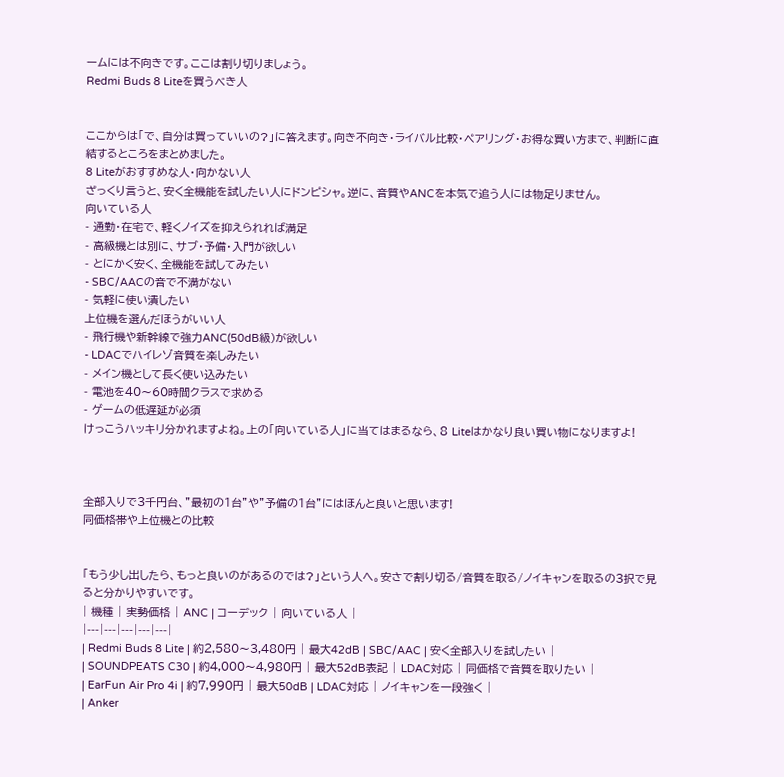ームには不向きです。ここは割り切りましょう。
Redmi Buds 8 Liteを買うべき人


ここからは「で、自分は買っていいの?」に答えます。向き不向き・ライバル比較・ペアリング・お得な買い方まで、判断に直結するところをまとめました。
8 Liteがおすすめな人・向かない人
ざっくり言うと、安く全機能を試したい人にドンピシャ。逆に、音質やANCを本気で追う人には物足りません。
向いている人
- 通勤・在宅で、軽くノイズを抑えられれば満足
- 高級機とは別に、サブ・予備・入門が欲しい
- とにかく安く、全機能を試してみたい
- SBC/AACの音で不満がない
- 気軽に使い潰したい
上位機を選んだほうがいい人
- 飛行機や新幹線で強力ANC(50dB級)が欲しい
- LDACでハイレゾ音質を楽しみたい
- メイン機として長く使い込みたい
- 電池を40〜60時間クラスで求める
- ゲームの低遅延が必須
けっこうハッキリ分かれますよね。上の「向いている人」に当てはまるなら、8 Liteはかなり良い買い物になりますよ!



全部入りで3千円台、”最初の1台”や”予備の1台”にはほんと良いと思います!
同価格帯や上位機との比較


「もう少し出したら、もっと良いのがあるのでは?」という人へ。安さで割り切る/音質を取る/ノイキャンを取るの3択で見ると分かりやすいです。
| 機種 | 実勢価格 | ANC | コーデック | 向いている人 |
|---|---|---|---|---|
| Redmi Buds 8 Lite | 約2,580〜3,480円 | 最大42dB | SBC/AAC | 安く全部入りを試したい |
| SOUNDPEATS C30 | 約4,000〜4,980円 | 最大52dB表記 | LDAC対応 | 同価格で音質を取りたい |
| EarFun Air Pro 4i | 約7,990円 | 最大50dB | LDAC対応 | ノイキャンを一段強く |
| Anker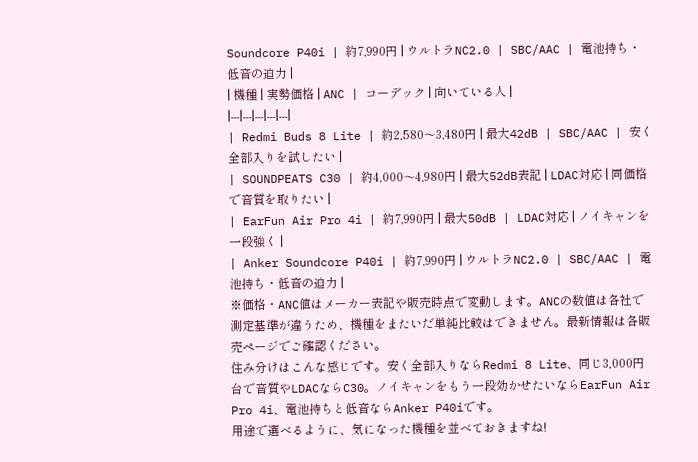Soundcore P40i | 約7,990円 | ウルトラNC2.0 | SBC/AAC | 電池持ち・低音の迫力 |
| 機種 | 実勢価格 | ANC | コーデック | 向いている人 |
|---|---|---|---|---|
| Redmi Buds 8 Lite | 約2,580〜3,480円 | 最大42dB | SBC/AAC | 安く全部入りを試したい |
| SOUNDPEATS C30 | 約4,000〜4,980円 | 最大52dB表記 | LDAC対応 | 同価格で音質を取りたい |
| EarFun Air Pro 4i | 約7,990円 | 最大50dB | LDAC対応 | ノイキャンを一段強く |
| Anker Soundcore P40i | 約7,990円 | ウルトラNC2.0 | SBC/AAC | 電池持ち・低音の迫力 |
※価格・ANC値はメーカー表記や販売時点で変動します。ANCの数値は各社で測定基準が違うため、機種をまたいだ単純比較はできません。最新情報は各販売ページでご確認ください。
住み分けはこんな感じです。安く全部入りならRedmi 8 Lite、同じ3,000円台で音質やLDACならC30。ノイキャンをもう一段効かせたいならEarFun Air Pro 4i、電池持ちと低音ならAnker P40iです。
用途で選べるように、気になった機種を並べておきますね!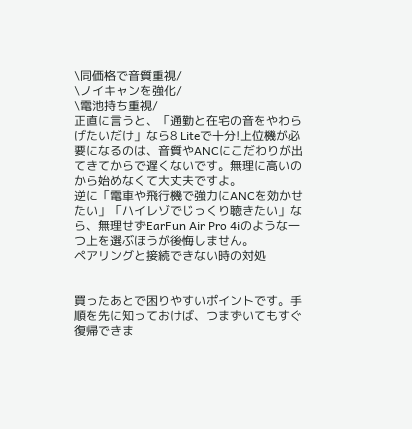\同価格で音質重視/
\ノイキャンを強化/
\電池持ち重視/
正直に言うと、「通勤と在宅の音をやわらげたいだけ」なら8 Liteで十分!上位機が必要になるのは、音質やANCにこだわりが出てきてからで遅くないです。無理に高いのから始めなくて大丈夫ですよ。
逆に「電車や飛行機で強力にANCを効かせたい」「ハイレゾでじっくり聴きたい」なら、無理せずEarFun Air Pro 4iのような一つ上を選ぶほうが後悔しません。
ペアリングと接続できない時の対処


買ったあとで困りやすいポイントです。手順を先に知っておけば、つまずいてもすぐ復帰できま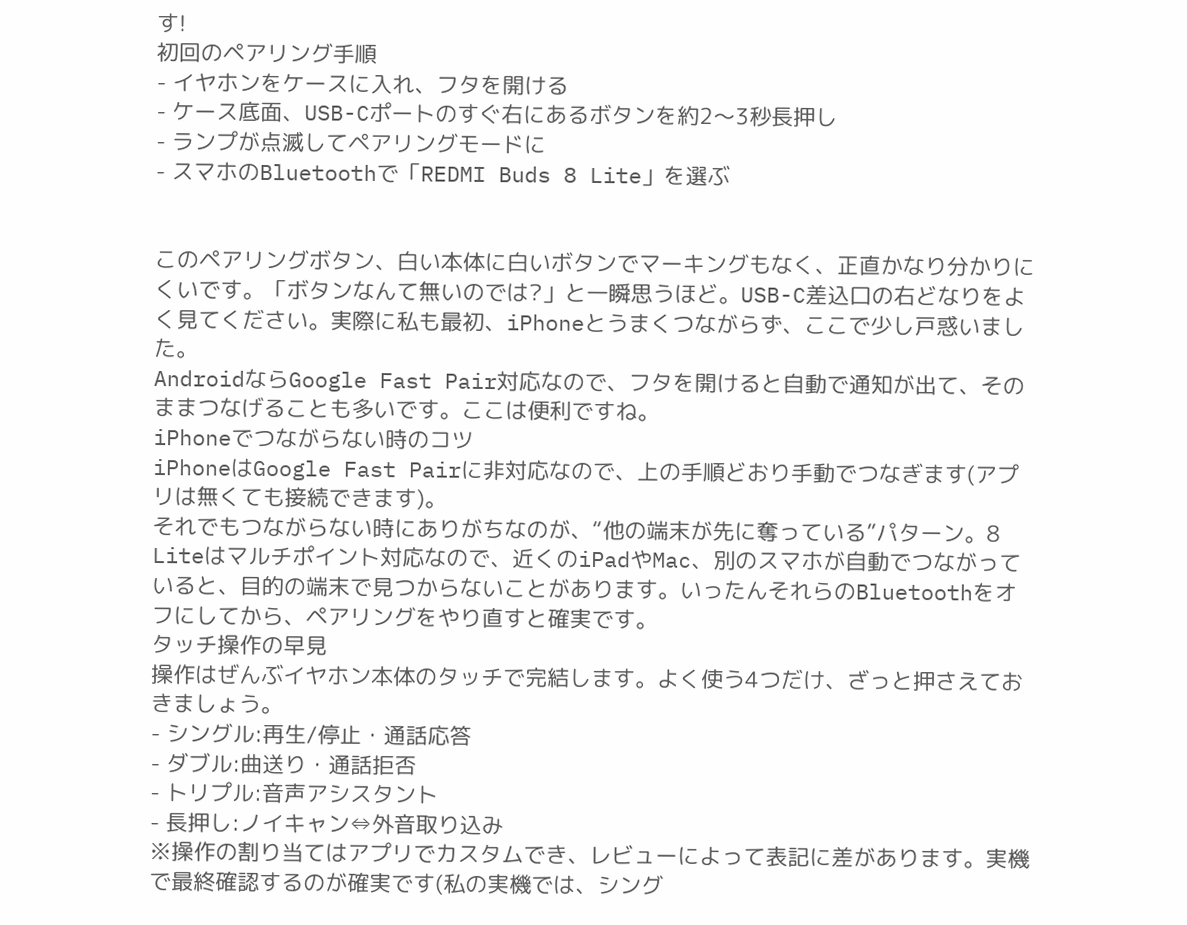す!
初回のペアリング手順
- イヤホンをケースに入れ、フタを開ける
- ケース底面、USB-Cポートのすぐ右にあるボタンを約2〜3秒長押し
- ランプが点滅してペアリングモードに
- スマホのBluetoothで「REDMI Buds 8 Lite」を選ぶ


このペアリングボタン、白い本体に白いボタンでマーキングもなく、正直かなり分かりにくいです。「ボタンなんて無いのでは?」と一瞬思うほど。USB-C差込口の右どなりをよく見てください。実際に私も最初、iPhoneとうまくつながらず、ここで少し戸惑いました。
AndroidならGoogle Fast Pair対応なので、フタを開けると自動で通知が出て、そのままつなげることも多いです。ここは便利ですね。
iPhoneでつながらない時のコツ
iPhoneはGoogle Fast Pairに非対応なので、上の手順どおり手動でつなぎます(アプリは無くても接続できます)。
それでもつながらない時にありがちなのが、“他の端末が先に奪っている”パターン。8 Liteはマルチポイント対応なので、近くのiPadやMac、別のスマホが自動でつながっていると、目的の端末で見つからないことがあります。いったんそれらのBluetoothをオフにしてから、ペアリングをやり直すと確実です。
タッチ操作の早見
操作はぜんぶイヤホン本体のタッチで完結します。よく使う4つだけ、ざっと押さえておきましょう。
- シングル:再生/停止・通話応答
- ダブル:曲送り・通話拒否
- トリプル:音声アシスタント
- 長押し:ノイキャン⇔外音取り込み
※操作の割り当てはアプリでカスタムでき、レビューによって表記に差があります。実機で最終確認するのが確実です(私の実機では、シング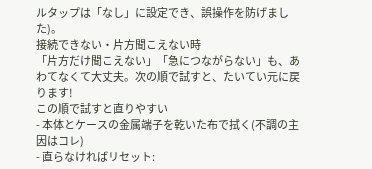ルタップは「なし」に設定でき、誤操作を防げました)。
接続できない・片方聞こえない時
「片方だけ聞こえない」「急につながらない」も、あわてなくて大丈夫。次の順で試すと、たいてい元に戻ります!
この順で試すと直りやすい
- 本体とケースの金属端子を乾いた布で拭く(不調の主因はコレ)
- 直らなければリセット: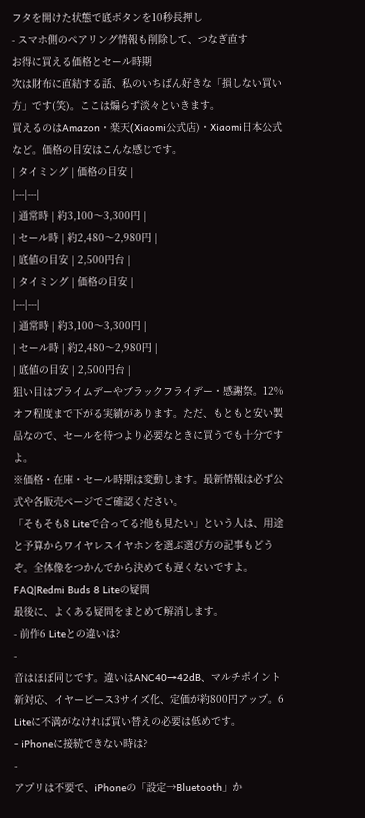フタを開けた状態で底ボタンを10秒長押し
- スマホ側のペアリング情報も削除して、つなぎ直す
お得に買える価格とセール時期
次は財布に直結する話、私のいちばん好きな「損しない買い方」です(笑)。ここは煽らず淡々といきます。
買えるのはAmazon・楽天(Xiaomi公式店)・Xiaomi日本公式など。価格の目安はこんな感じです。
| タイミング | 価格の目安 |
|---|---|
| 通常時 | 約3,100〜3,300円 |
| セール時 | 約2,480〜2,980円 |
| 底値の目安 | 2,500円台 |
| タイミング | 価格の目安 |
|---|---|
| 通常時 | 約3,100〜3,300円 |
| セール時 | 約2,480〜2,980円 |
| 底値の目安 | 2,500円台 |
狙い目はプライムデーやブラックフライデー・感謝祭。12%オフ程度まで下がる実績があります。ただ、もともと安い製品なので、セールを待つより必要なときに買うでも十分ですよ。
※価格・在庫・セール時期は変動します。最新情報は必ず公式や各販売ページでご確認ください。
「そもそも8 Liteで合ってる?他も見たい」という人は、用途と予算からワイヤレスイヤホンを選ぶ選び方の記事もどうぞ。全体像をつかんでから決めても遅くないですよ。
FAQ|Redmi Buds 8 Liteの疑問
最後に、よくある疑問をまとめて解消します。
- 前作6 Liteとの違いは?
-
音はほぼ同じです。違いはANC40→42dB、マルチポイント新対応、イヤーピース3サイズ化、定価が約800円アップ。6 Liteに不満がなければ買い替えの必要は低めです。
- iPhoneに接続できない時は?
-
アプリは不要で、iPhoneの「設定→Bluetooth」か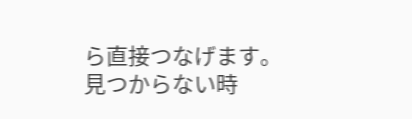ら直接つなげます。見つからない時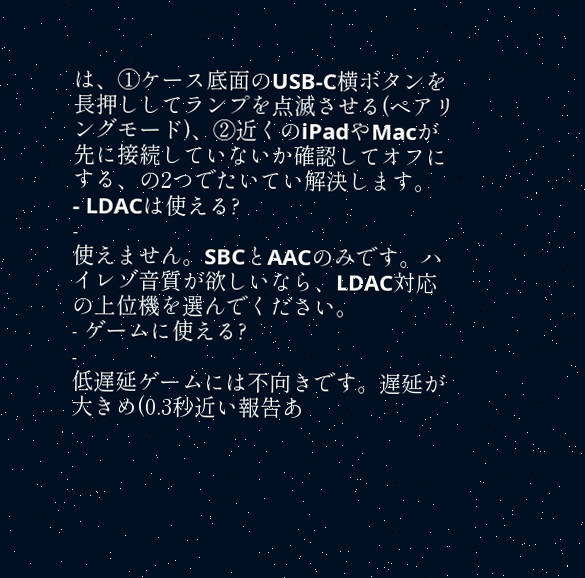は、①ケース底面のUSB-C横ボタンを長押ししてランプを点滅させる(ペアリングモード)、②近くのiPadやMacが先に接続していないか確認してオフにする、の2つでたいてい解決します。
- LDACは使える?
-
使えません。SBCとAACのみです。ハイレゾ音質が欲しいなら、LDAC対応の上位機を選んでください。
- ゲームに使える?
-
低遅延ゲームには不向きです。遅延が大きめ(0.3秒近い報告あ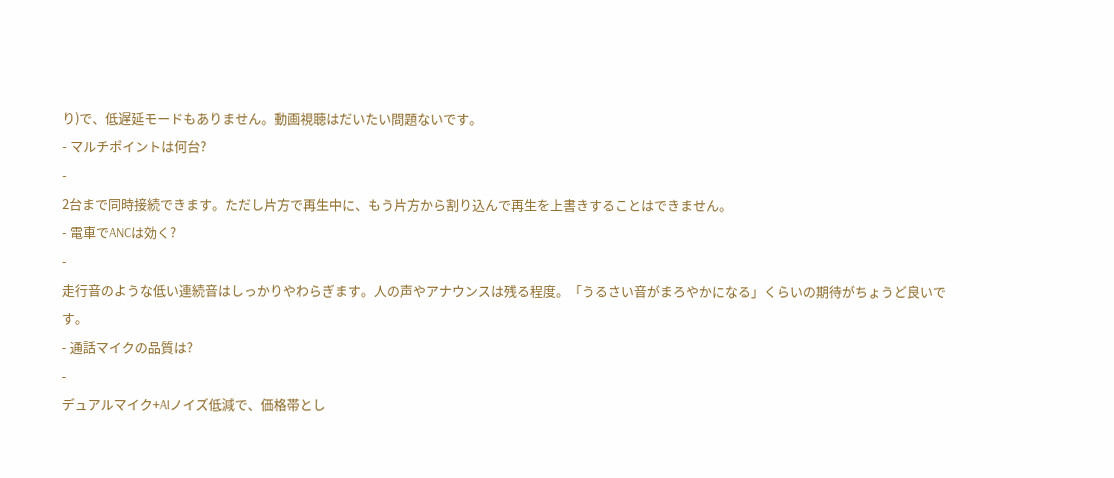り)で、低遅延モードもありません。動画視聴はだいたい問題ないです。
- マルチポイントは何台?
-
2台まで同時接続できます。ただし片方で再生中に、もう片方から割り込んで再生を上書きすることはできません。
- 電車でANCは効く?
-
走行音のような低い連続音はしっかりやわらぎます。人の声やアナウンスは残る程度。「うるさい音がまろやかになる」くらいの期待がちょうど良いです。
- 通話マイクの品質は?
-
デュアルマイク+AIノイズ低減で、価格帯とし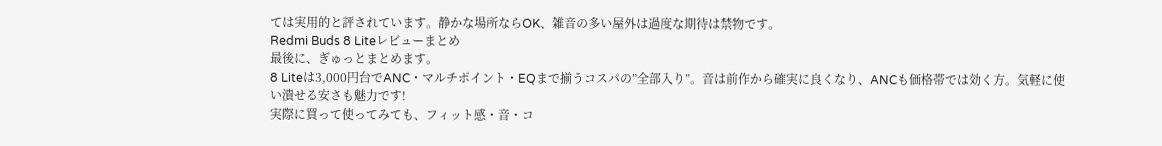ては実用的と評されています。静かな場所ならOK、雑音の多い屋外は過度な期待は禁物です。
Redmi Buds 8 Liteレビューまとめ
最後に、ぎゅっとまとめます。
8 Liteは3,000円台でANC・マルチポイント・EQまで揃うコスパの”全部入り”。音は前作から確実に良くなり、ANCも価格帯では効く方。気軽に使い潰せる安さも魅力です!
実際に買って使ってみても、フィット感・音・コ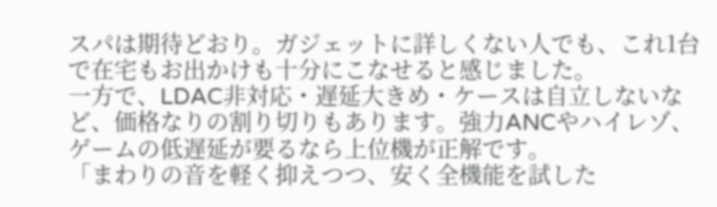スパは期待どおり。ガジェットに詳しくない人でも、これ1台で在宅もお出かけも十分にこなせると感じました。
一方で、LDAC非対応・遅延大きめ・ケースは自立しないなど、価格なりの割り切りもあります。強力ANCやハイレゾ、ゲームの低遅延が要るなら上位機が正解です。
「まわりの音を軽く抑えつつ、安く全機能を試した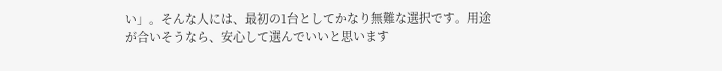い」。そんな人には、最初の1台としてかなり無難な選択です。用途が合いそうなら、安心して選んでいいと思います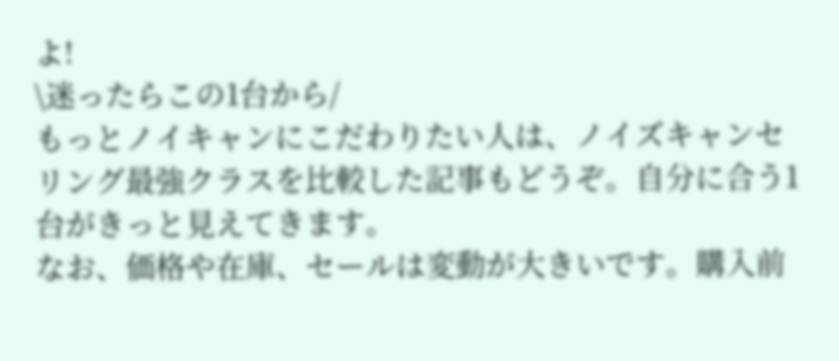よ!
\迷ったらこの1台から/
もっとノイキャンにこだわりたい人は、ノイズキャンセリング最強クラスを比較した記事もどうぞ。自分に合う1台がきっと見えてきます。
なお、価格や在庫、セールは変動が大きいです。購入前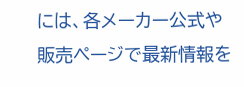には、各メーカー公式や販売ページで最新情報を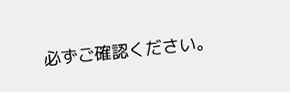必ずご確認ください。